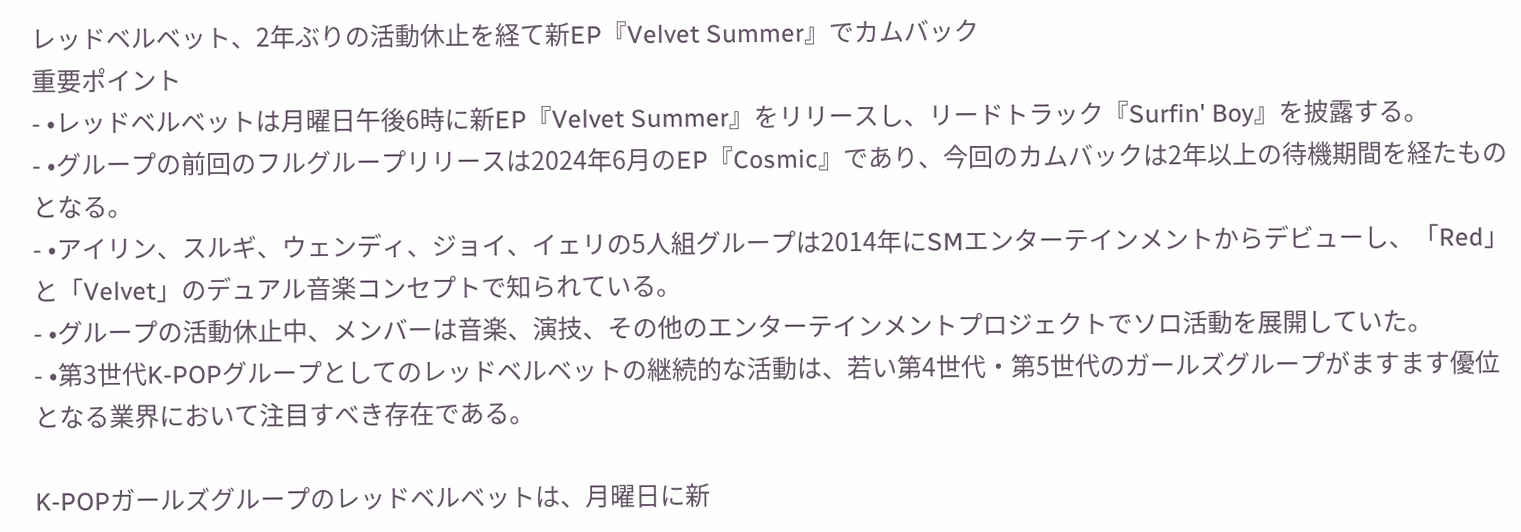レッドベルベット、2年ぶりの活動休止を経て新EP『Velvet Summer』でカムバック
重要ポイント
- •レッドベルベットは月曜日午後6時に新EP『Velvet Summer』をリリースし、リードトラック『Surfin' Boy』を披露する。
- •グループの前回のフルグループリリースは2024年6月のEP『Cosmic』であり、今回のカムバックは2年以上の待機期間を経たものとなる。
- •アイリン、スルギ、ウェンディ、ジョイ、イェリの5人組グループは2014年にSMエンターテインメントからデビューし、「Red」と「Velvet」のデュアル音楽コンセプトで知られている。
- •グループの活動休止中、メンバーは音楽、演技、その他のエンターテインメントプロジェクトでソロ活動を展開していた。
- •第3世代K-POPグループとしてのレッドベルベットの継続的な活動は、若い第4世代・第5世代のガールズグループがますます優位となる業界において注目すべき存在である。

K-POPガールズグループのレッドベルベットは、月曜日に新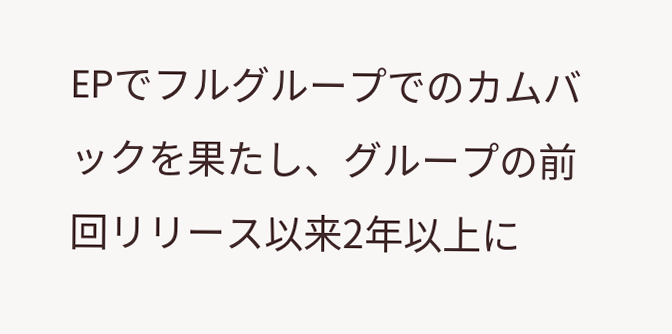EPでフルグループでのカムバックを果たし、グループの前回リリース以来2年以上に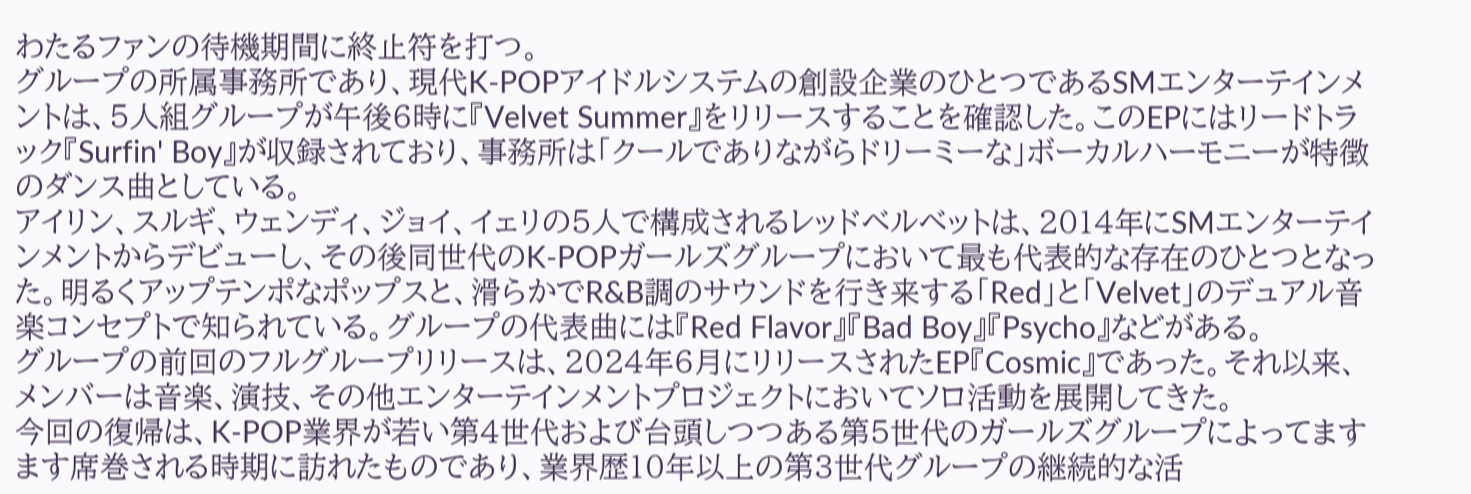わたるファンの待機期間に終止符を打つ。
グループの所属事務所であり、現代K-POPアイドルシステムの創設企業のひとつであるSMエンターテインメントは、5人組グループが午後6時に『Velvet Summer』をリリースすることを確認した。このEPにはリードトラック『Surfin' Boy』が収録されており、事務所は「クールでありながらドリーミーな」ボーカルハーモニーが特徴のダンス曲としている。
アイリン、スルギ、ウェンディ、ジョイ、イェリの5人で構成されるレッドベルベットは、2014年にSMエンターテインメントからデビューし、その後同世代のK-POPガールズグループにおいて最も代表的な存在のひとつとなった。明るくアップテンポなポップスと、滑らかでR&B調のサウンドを行き来する「Red」と「Velvet」のデュアル音楽コンセプトで知られている。グループの代表曲には『Red Flavor』『Bad Boy』『Psycho』などがある。
グループの前回のフルグループリリースは、2024年6月にリリースされたEP『Cosmic』であった。それ以来、メンバーは音楽、演技、その他エンターテインメントプロジェクトにおいてソロ活動を展開してきた。
今回の復帰は、K-POP業界が若い第4世代および台頭しつつある第5世代のガールズグループによってますます席巻される時期に訪れたものであり、業界歴10年以上の第3世代グループの継続的な活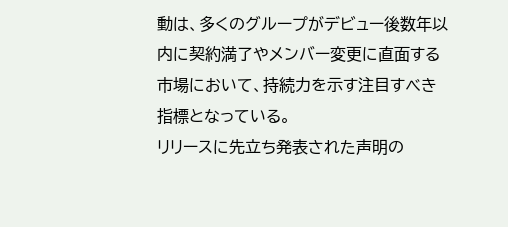動は、多くのグループがデビュー後数年以内に契約満了やメンバー変更に直面する市場において、持続力を示す注目すべき指標となっている。
リリースに先立ち発表された声明の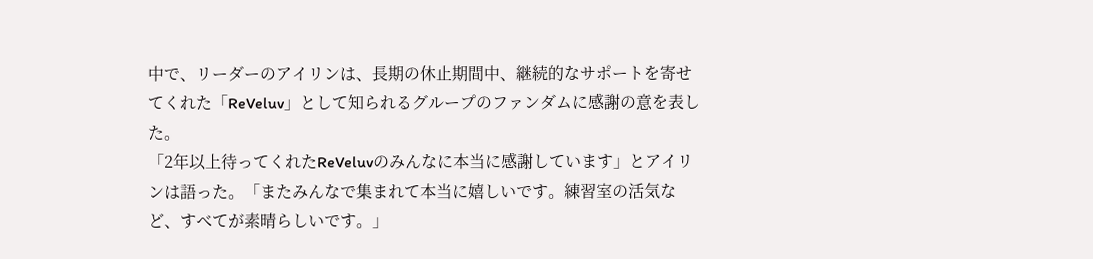中で、リーダーのアイリンは、長期の休止期間中、継続的なサポートを寄せてくれた「ReVeluv」として知られるグループのファンダムに感謝の意を表した。
「2年以上待ってくれたReVeluvのみんなに本当に感謝しています」とアイリンは語った。「またみんなで集まれて本当に嬉しいです。練習室の活気など、すべてが素晴らしいです。」